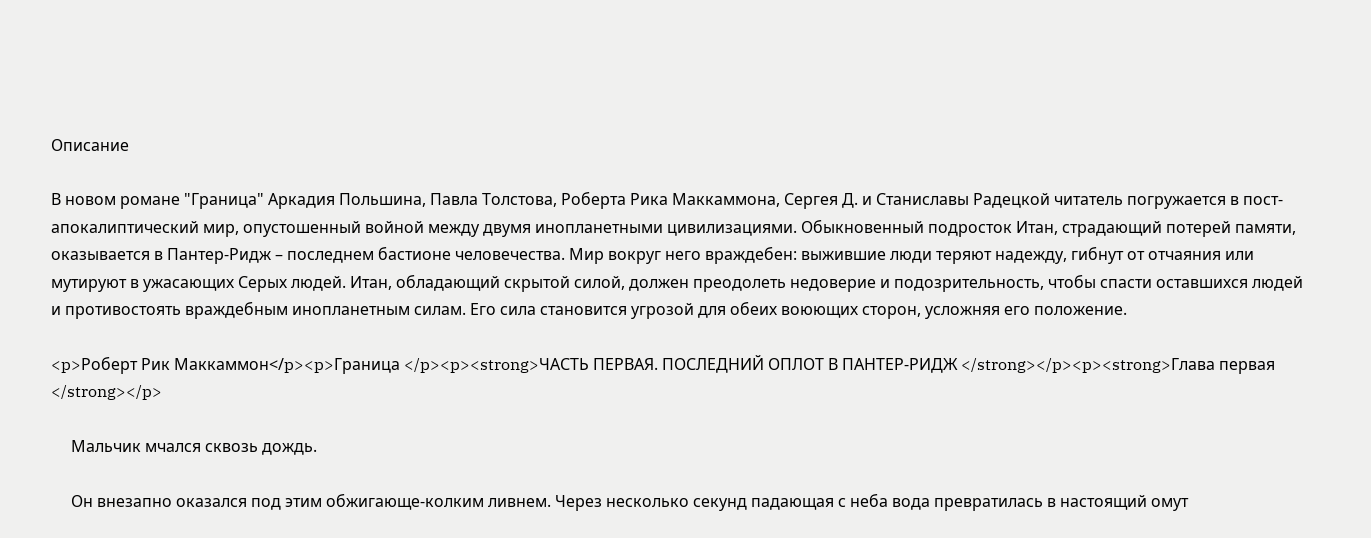Описание

В новом романе "Граница" Аркадия Польшина, Павла Толстова, Роберта Рика Маккаммона, Сергея Д. и Станиславы Радецкой читатель погружается в пост-апокалиптический мир, опустошенный войной между двумя инопланетными цивилизациями. Обыкновенный подросток Итан, страдающий потерей памяти, оказывается в Пантер-Ридж – последнем бастионе человечества. Мир вокруг него враждебен: выжившие люди теряют надежду, гибнут от отчаяния или мутируют в ужасающих Серых людей. Итан, обладающий скрытой силой, должен преодолеть недоверие и подозрительность, чтобы спасти оставшихся людей и противостоять враждебным инопланетным силам. Его сила становится угрозой для обеих воюющих сторон, усложняя его положение.

<p>Роберт Рик Маккаммон</p><p>Граница </p><p><strong>ЧАСТЬ ПЕРВАЯ. ПОСЛЕДНИЙ ОПЛОТ В ПАНТЕР-РИДЖ </strong></p><p><strong>Глава первая </strong></p>

     Мальчик мчался сквозь дождь.

     Он внезапно оказался под этим обжигающе-колким ливнем. Через несколько секунд падающая с неба вода превратилась в настоящий омут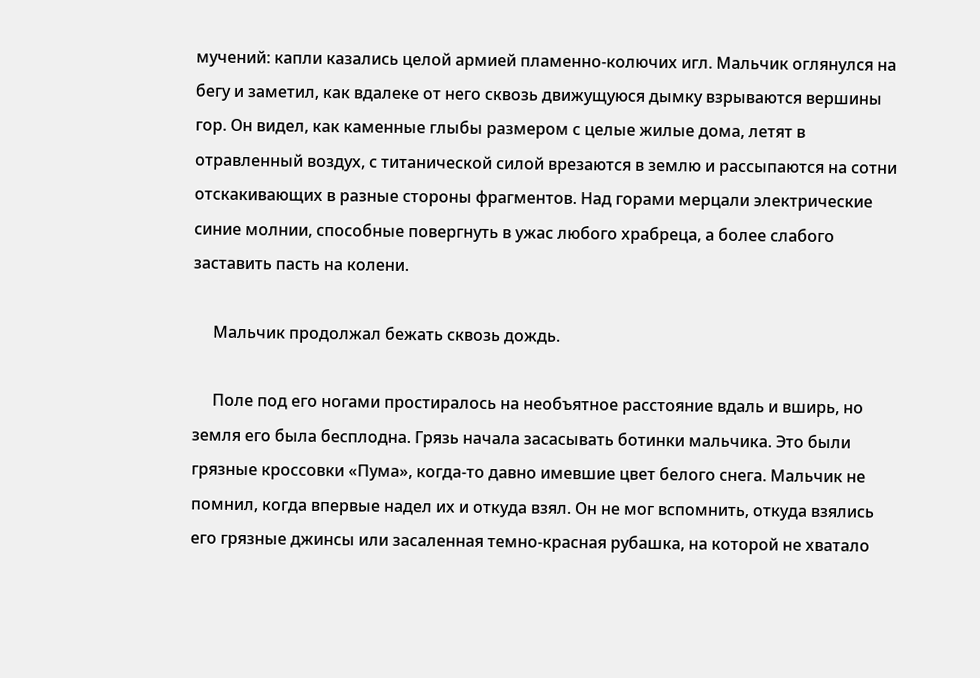мучений: капли казались целой армией пламенно-колючих игл. Мальчик оглянулся на бегу и заметил, как вдалеке от него сквозь движущуюся дымку взрываются вершины гор. Он видел, как каменные глыбы размером с целые жилые дома, летят в отравленный воздух, с титанической силой врезаются в землю и рассыпаются на сотни отскакивающих в разные стороны фрагментов. Над горами мерцали электрические синие молнии, способные повергнуть в ужас любого храбреца, а более слабого заставить пасть на колени.

     Мальчик продолжал бежать сквозь дождь.

     Поле под его ногами простиралось на необъятное расстояние вдаль и вширь, но земля его была бесплодна. Грязь начала засасывать ботинки мальчика. Это были грязные кроссовки «Пума», когда-то давно имевшие цвет белого снега. Мальчик не помнил, когда впервые надел их и откуда взял. Он не мог вспомнить, откуда взялись его грязные джинсы или засаленная темно-красная рубашка, на которой не хватало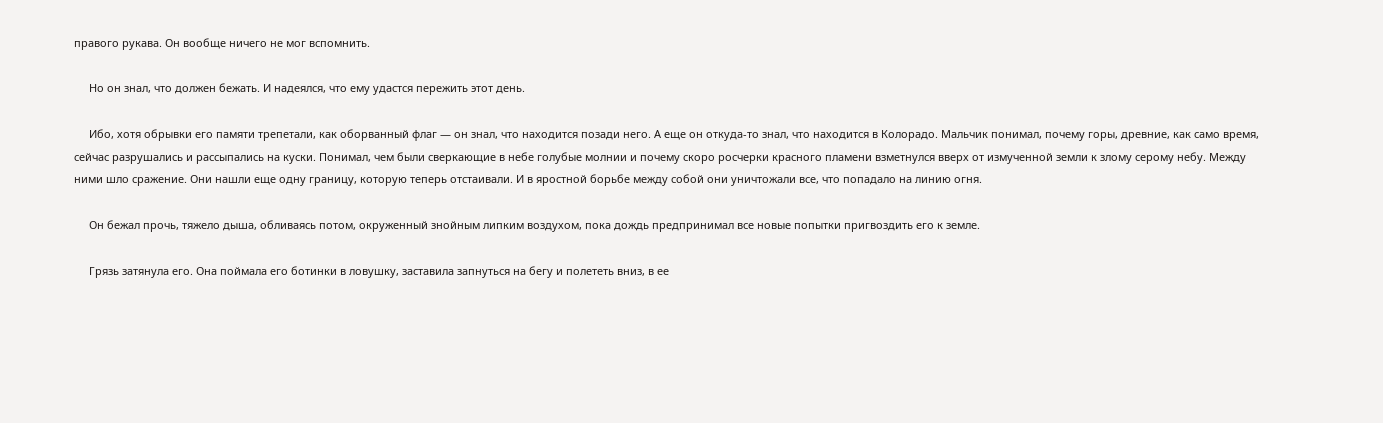правого рукава. Он вообще ничего не мог вспомнить.

     Но он знал, что должен бежать. И надеялся, что ему удастся пережить этот день.

     Ибо, хотя обрывки его памяти трепетали, как оборванный флаг — он знал, что находится позади него. А еще он откуда-то знал, что находится в Колорадо. Мальчик понимал, почему горы, древние, как само время, сейчас разрушались и рассыпались на куски. Понимал, чем были сверкающие в небе голубые молнии и почему скоро росчерки красного пламени взметнулся вверх от измученной земли к злому серому небу. Между ними шло сражение. Они нашли еще одну границу, которую теперь отстаивали. И в яростной борьбе между собой они уничтожали все, что попадало на линию огня.

     Он бежал прочь, тяжело дыша, обливаясь потом, окруженный знойным липким воздухом, пока дождь предпринимал все новые попытки пригвоздить его к земле.

     Грязь затянула его. Она поймала его ботинки в ловушку, заставила запнуться на бегу и полететь вниз, в ее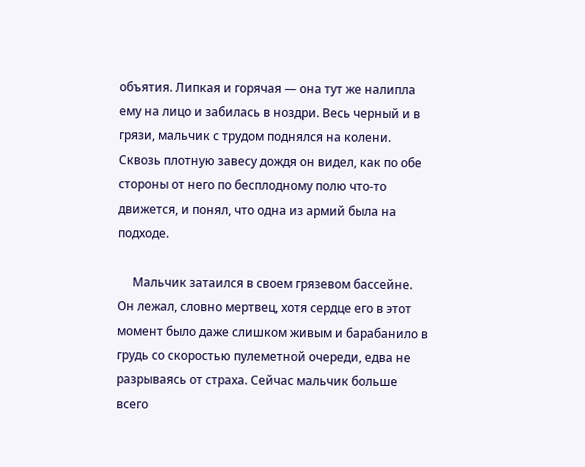объятия. Липкая и горячая — она тут же налипла ему на лицо и забилась в ноздри. Весь черный и в грязи, мальчик с трудом поднялся на колени. Сквозь плотную завесу дождя он видел, как по обе стороны от него по бесплодному полю что-то движется, и понял, что одна из армий была на подходе.

     Мальчик затаился в своем грязевом бассейне. Он лежал, словно мертвец, хотя сердце его в этот момент было даже слишком живым и барабанило в грудь со скоростью пулеметной очереди, едва не разрываясь от страха. Сейчас мальчик больше всего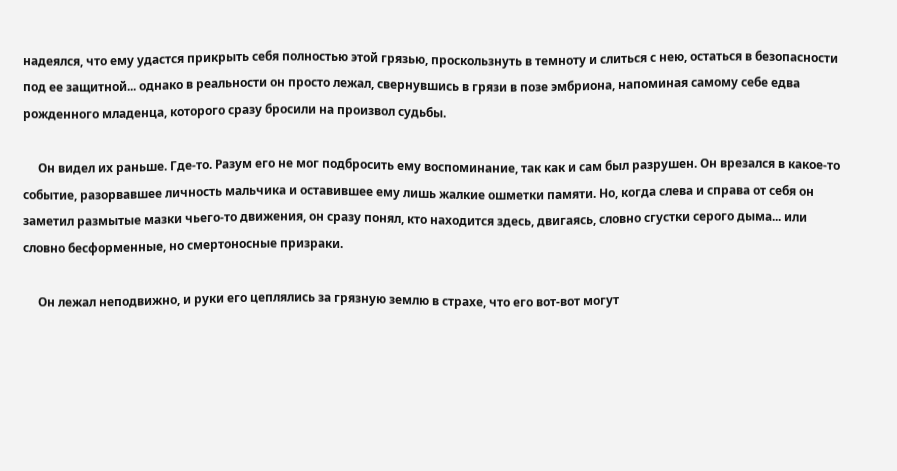надеялся, что ему удастся прикрыть себя полностью этой грязью, проскользнуть в темноту и слиться с нею, остаться в безопасности под ее защитной... однако в реальности он просто лежал, свернувшись в грязи в позе эмбриона, напоминая самому себе едва рожденного младенца, которого сразу бросили на произвол судьбы.

     Он видел их раньше. Где-то. Разум его не мог подбросить ему воспоминание, так как и сам был разрушен. Он врезался в какое-то событие, разорвавшее личность мальчика и оставившее ему лишь жалкие ошметки памяти. Но, когда слева и справа от себя он заметил размытые мазки чьего-то движения, он сразу понял, кто находится здесь, двигаясь, словно сгустки серого дыма... или словно бесформенные, но смертоносные призраки.

     Он лежал неподвижно, и руки его цеплялись за грязную землю в страхе, что его вот-вот могут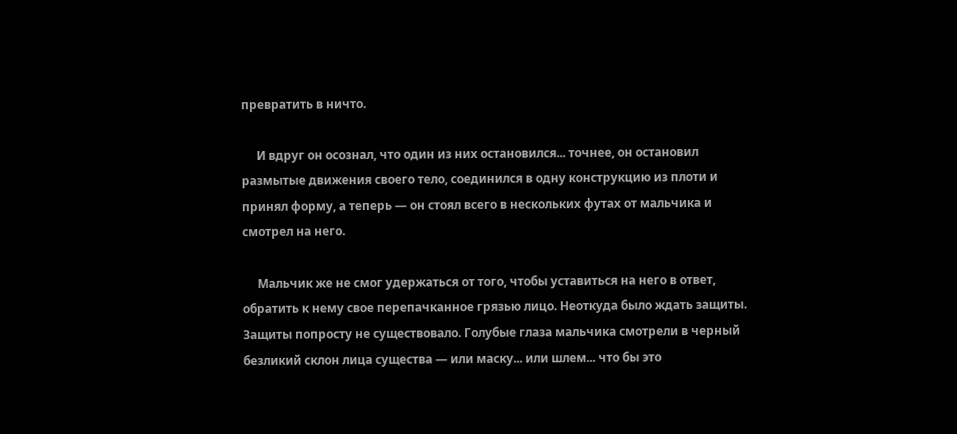превратить в ничто.

     И вдруг он осознал, что один из них остановился... точнее, он остановил размытые движения своего тело, соединился в одну конструкцию из плоти и принял форму, а теперь — он стоял всего в нескольких футах от мальчика и смотрел на него.

     Мальчик же не смог удержаться от того, чтобы уставиться на него в ответ, обратить к нему свое перепачканное грязью лицо. Неоткуда было ждать защиты. Защиты попросту не существовало. Голубые глаза мальчика смотрели в черный безликий склон лица существа — или маску... или шлем... что бы это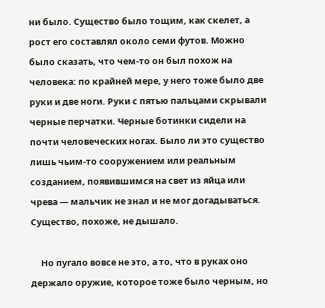ни было. Существо было тощим, как скелет, а рост его составлял около семи футов. Можно было сказать, что чем-то он был похож на человека: по крайней мере, у него тоже было две руки и две ноги. Руки с пятью пальцами скрывали черные перчатки. Черные ботинки сидели на почти человеческих ногах. Было ли это существо лишь чьим-то сооружением или реальным созданием, появившимся на свет из яйца или чрева — мальчик не знал и не мог догадываться. Существо, похоже, не дышало.

     Но пугало вовсе не это, а то, что в руках оно держало оружие, которое тоже было черным, но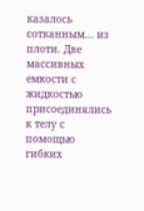казалось сотканным... из плоти. Две массивных емкости с жидкостью присоединялись к телу с помощью гибких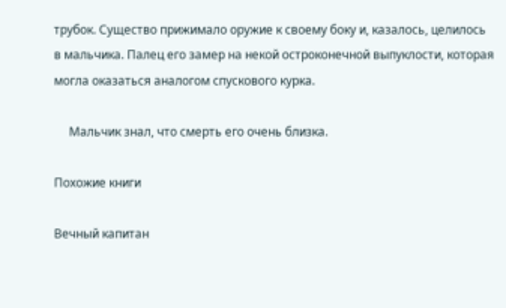трубок. Существо прижимало оружие к своему боку и, казалось, целилось в мальчика. Палец его замер на некой остроконечной выпуклости, которая могла оказаться аналогом спускового курка.

     Мальчик знал, что смерть его очень близка.

Похожие книги

Вечный капитан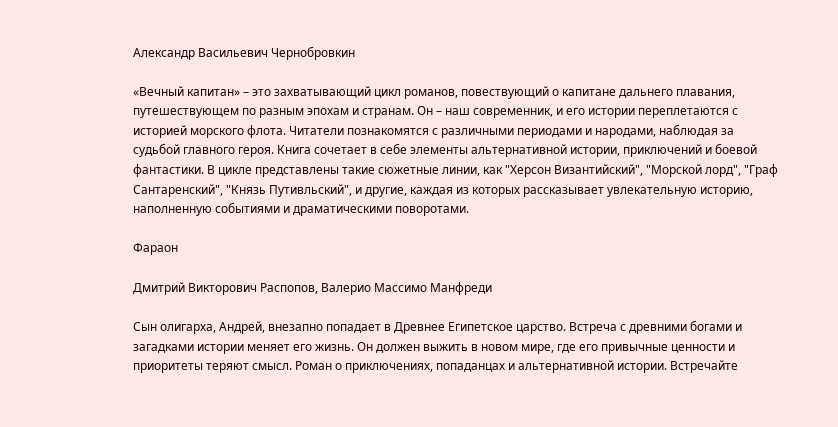Александр Васильевич Чернобровкин

«Вечный капитан» – это захватывающий цикл романов, повествующий о капитане дальнего плавания, путешествующем по разным эпохам и странам. Он – наш современник, и его истории переплетаются с историей морского флота. Читатели познакомятся с различными периодами и народами, наблюдая за судьбой главного героя. Книга сочетает в себе элементы альтернативной истории, приключений и боевой фантастики. В цикле представлены такие сюжетные линии, как "Херсон Византийский", "Морской лорд", "Граф Сантаренский", "Князь Путивльский", и другие, каждая из которых рассказывает увлекательную историю, наполненную событиями и драматическими поворотами.

Фараон

Дмитрий Викторович Распопов, Валерио Массимо Манфреди

Сын олигарха, Андрей, внезапно попадает в Древнее Египетское царство. Встреча с древними богами и загадками истории меняет его жизнь. Он должен выжить в новом мире, где его привычные ценности и приоритеты теряют смысл. Роман о приключениях, попаданцах и альтернативной истории. Встречайте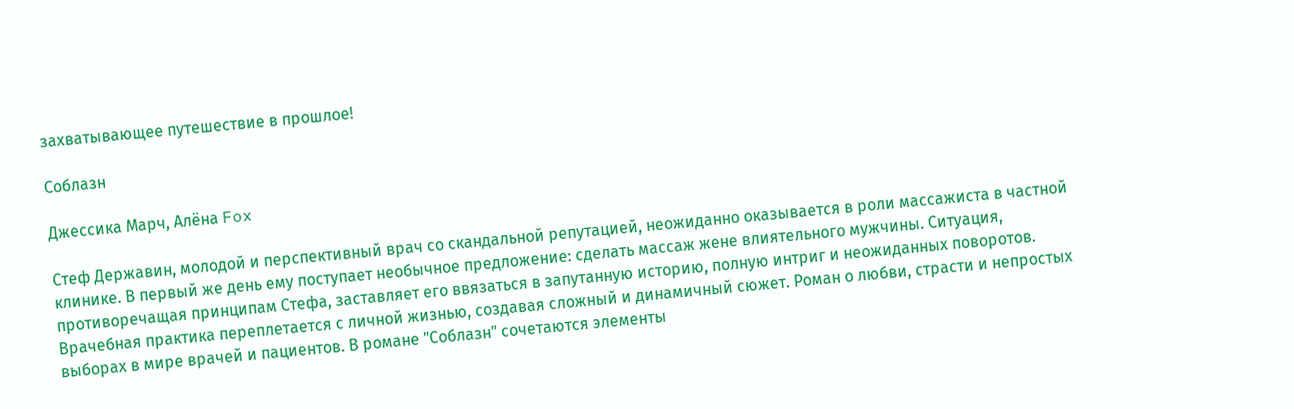захватывающее путешествие в прошлое!

Соблазн

Джессика Марч, Алёна Fox

Стеф Державин, молодой и перспективный врач со скандальной репутацией, неожиданно оказывается в роли массажиста в частной клинике. В первый же день ему поступает необычное предложение: сделать массаж жене влиятельного мужчины. Ситуация, противоречащая принципам Стефа, заставляет его ввязаться в запутанную историю, полную интриг и неожиданных поворотов. Врачебная практика переплетается с личной жизнью, создавая сложный и динамичный сюжет. Роман о любви, страсти и непростых выборах в мире врачей и пациентов. В романе "Соблазн" сочетаются элементы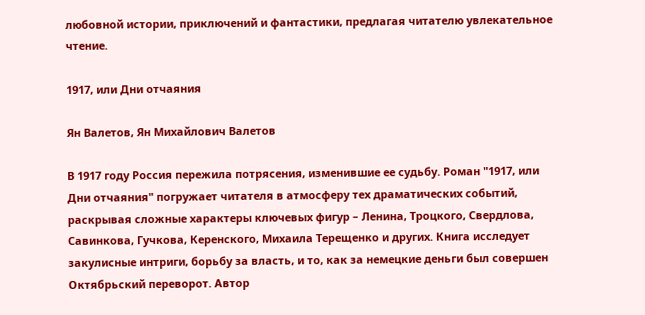любовной истории, приключений и фантастики, предлагая читателю увлекательное чтение.

1917, или Дни отчаяния

Ян Валетов, Ян Михайлович Валетов

В 1917 году Россия пережила потрясения, изменившие ее судьбу. Роман "1917, или Дни отчаяния" погружает читателя в атмосферу тех драматических событий, раскрывая сложные характеры ключевых фигур – Ленина, Троцкого, Свердлова, Савинкова, Гучкова, Керенского, Михаила Терещенко и других. Книга исследует закулисные интриги, борьбу за власть, и то, как за немецкие деньги был совершен Октябрьский переворот. Автор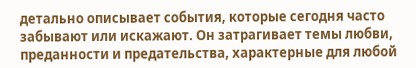детально описывает события, которые сегодня часто забывают или искажают. Он затрагивает темы любви, преданности и предательства, характерные для любой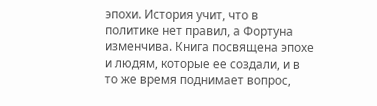эпохи. История учит, что в политике нет правил, а Фортуна изменчива. Книга посвящена эпохе и людям, которые ее создали, и в то же время поднимает вопрос,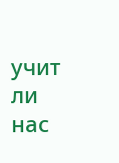учит ли нас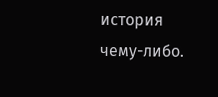история чему-либо.